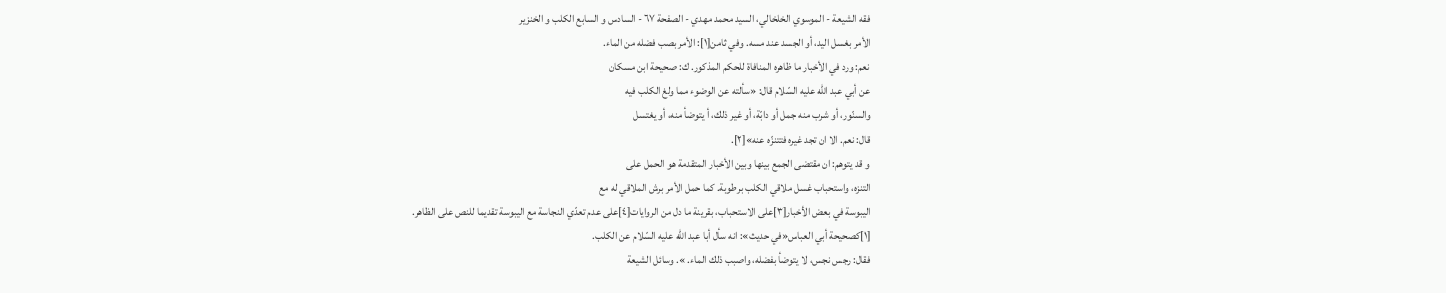فقه الشيعة - الموسوي الخلخالي، السيد محمد مهدي - الصفحة ٦٧ - السادس و السابع الكلب و الخنزير
الأمر بغسل اليد، أو الجسد عند مسه. وفي ثامن[١]: الأمر بصب فضله من الماء.
نعم: ورد في الأخبار ما ظاهره المنافاة للحكم المذكور. ك: صحيحة ابن مسكان
عن أبي عبد اللّه عليه السّلام قال: «سألته عن الوضوء مما ولغ الكلب فيه
والسنّور، أو شرب منه جمل أو دابّة، أو غير ذلك، أ يتوضأ منه، أو يغتسل
قال: نعم. الا ان تجد غيره فتتنزّه عنه»[٢].
و قد يتوهم: ان مقتضى الجمع بينها وبين الأخبار المتقدمة هو الحمل على
التنزه، واستحباب غسل ملاقي الكلب برطوبة. كما حمل الأمر برش الملاقي له مع
اليبوسة في بعض الأخبار[٣]على الاستحباب، بقرينة ما دل من الروايات[٤]على عدم تعدّي النجاسة مع اليبوسة تقديما للنص على الظاهر.
[١]كصحيحة أبي العباس«في حديث»: انه سأل أبا عبد اللّه عليه السّلام عن الكلب.
فقال: رجس نجس، لا يتوضأ بفضله، واصبب ذلك الماء. ». وسائل الشيعة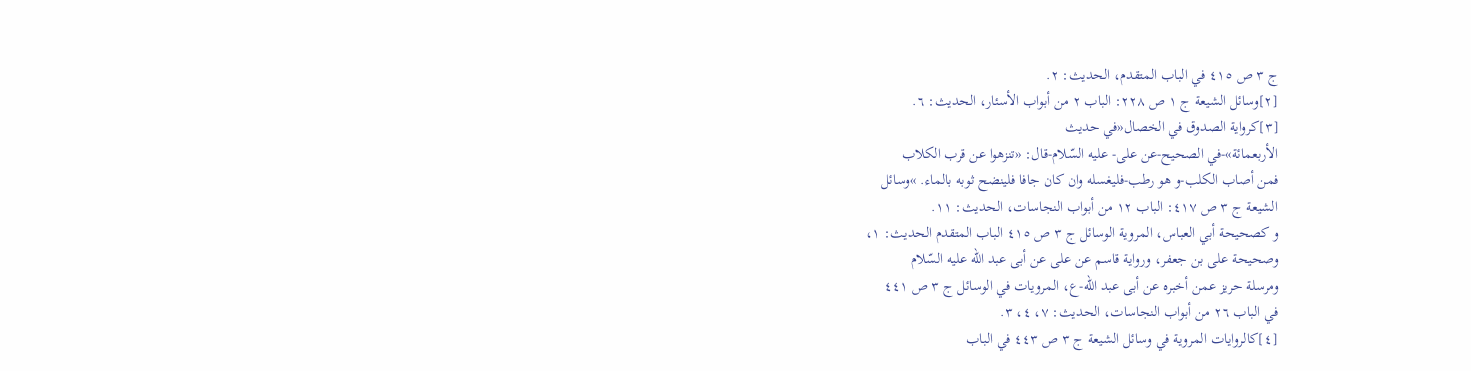ج ٣ ص ٤١٥ في الباب المتقدم، الحديث: ٢.
[٢]وسائل الشيعة ج ١ ص ٢٢٨: الباب ٢ من أبواب الأسئار، الحديث: ٦.
[٣]كرواية الصدوق في الخصال«في حديث
الأربعمائة»-في الصحيح-عن على- عليه السّلام-قال: «تنزهوا عن قرب الكلاب
فمن أصاب الكلب-و هو رطب-فليغسله وان كان جافا فلينضح ثوبه بالماء. »وسائل
الشيعة ج ٣ ص ٤١٧: الباب ١٢ من أبواب النجاسات، الحديث: ١١.
و كصحيحة أبي العباس، المروية الوسائل ج ٣ ص ٤١٥ الباب المتقدم الحديث: ١،
وصحيحة على بن جعفر، ورواية قاسم عن على عن أبى عبد اللّه عليه السّلام
ومرسلة حريز عمن أخبره عن أبى عبد اللّه-ع، المرويات في الوسائل ج ٣ ص ٤٤١
في الباب ٢٦ من أبواب النجاسات، الحديث: ٧، ٤، ٣.
[٤]كالروايات المروية في وسائل الشيعة ج ٣ ص ٤٤٣ في الباب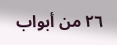٢٦ من أبواب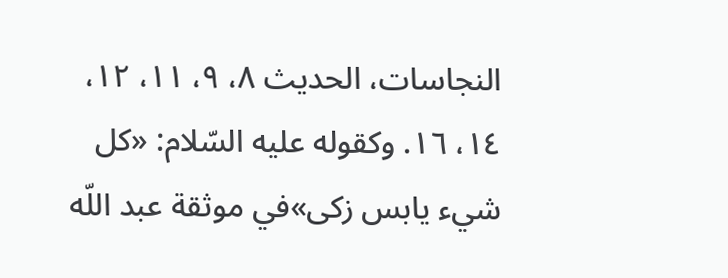النجاسات، الحديث ٨، ٩، ١١، ١٢، ١٤، ١٦. وكقوله عليه السّلام: «كل شيء يابس زكى»في موثقة عبد اللّه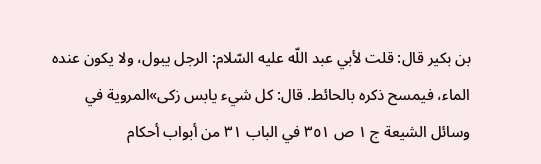بن بكير قال: قلت لأبي عبد اللّه عليه السّلام: الرجل يبول، ولا يكون عنده الماء، فيمسح ذكره بالحائط. قال: كل شيء يابس زكى»المروية في وسائل الشيعة ج ١ ص ٣٥١ في الباب ٣١ من أبواب أحكام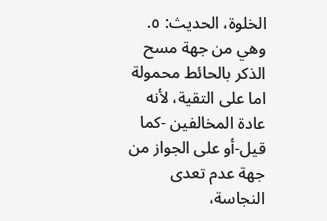الخلوة، الحديث: ٥. وهي من جهة مسح الذكر بالحائط محمولة اما على التقية، لأنه عادة المخالفين -كما قيل-أو على الجواز من جهة عدم تعدى النجاسة،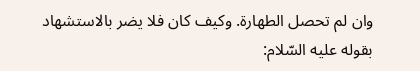وان لم تحصل الطهارة. وكيف كان فلا يضر بالاستشهاد بقوله عليه السّلام: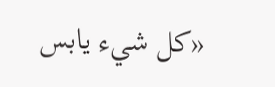«كل شيء يابس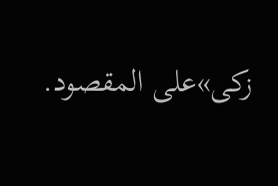زكى»على المقصود.